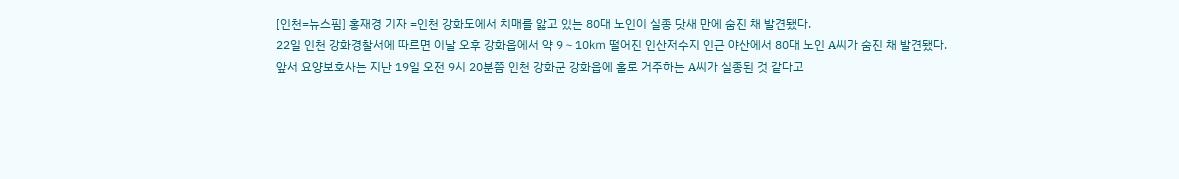[인천=뉴스핌] 홍재경 기자 =인천 강화도에서 치매를 앓고 있는 80대 노인이 실종 닷새 만에 숨진 채 발견됐다.
22일 인천 강화경찰서에 따르면 이날 오후 강화읍에서 약 9∼10㎞ 떨어진 인산저수지 인근 야산에서 80대 노인 A씨가 숨진 채 발견됐다.
앞서 요양보호사는 지난 19일 오전 9시 20분쯤 인천 강화군 강화읍에 홀로 거주하는 A씨가 실종된 것 같다고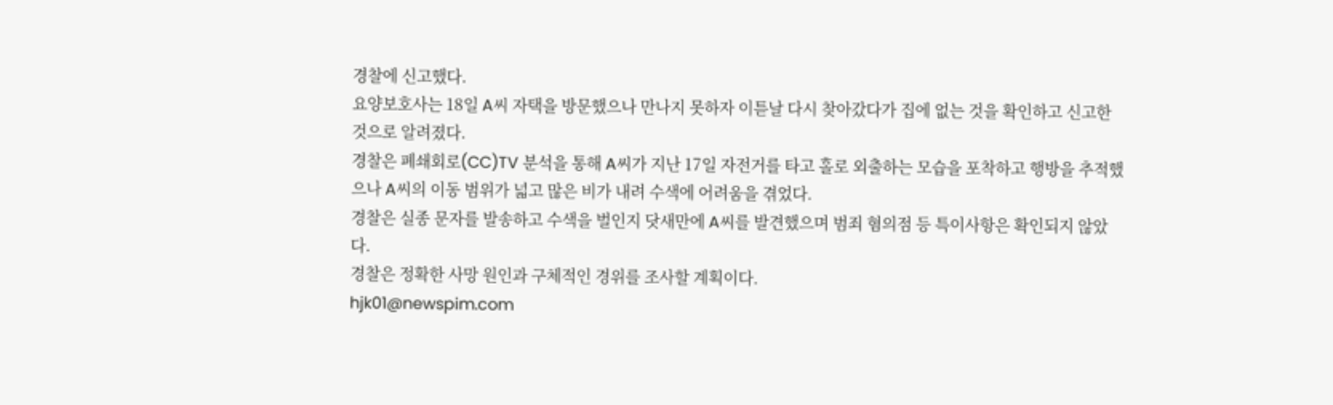경찰에 신고했다.
요양보호사는 18일 A씨 자택을 방문했으나 만나지 못하자 이튿날 다시 찾아갔다가 집에 없는 것을 확인하고 신고한 것으로 알려졌다.
경찰은 폐쇄회로(CC)TV 분석을 통해 A씨가 지난 17일 자전거를 타고 홀로 외출하는 모습을 포착하고 행방을 추적했으나 A씨의 이동 범위가 넓고 많은 비가 내려 수색에 어려움을 겪었다.
경찰은 실종 문자를 발송하고 수색을 벌인지 닷새만에 A씨를 발견했으며 범죄 혐의점 등 특이사항은 확인되지 않았다.
경찰은 정확한 사망 원인과 구체적인 경위를 조사할 계획이다.
hjk01@newspim.com